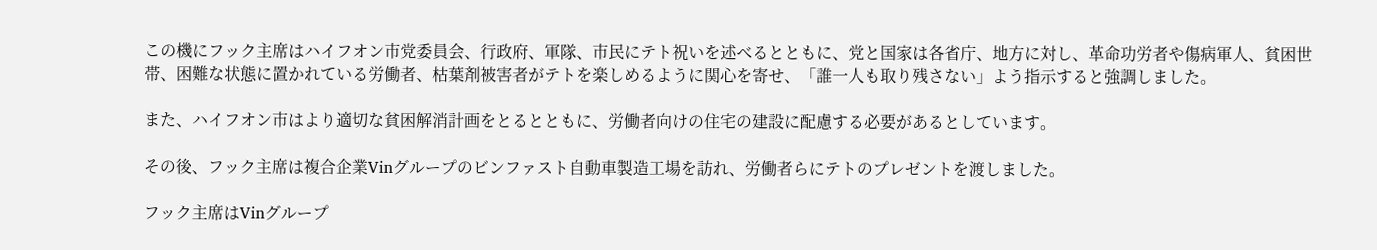この機にフック主席はハイフオン市党委員会、行政府、軍隊、市民にテト祝いを述べるとともに、党と国家は各省庁、地方に対し、革命功労者や傷病軍人、貧困世帯、困難な状態に置かれている労働者、枯葉剤被害者がテトを楽しめるように関心を寄せ、「誰一人も取り残さない」よう指示すると強調しました。

また、ハイフオン市はより適切な貧困解消計画をとるとともに、労働者向けの住宅の建設に配慮する必要があるとしています。

その後、フック主席は複合企業Vinグループのビンファスト自動車製造工場を訪れ、労働者らにテトのプレゼントを渡しました。

フック主席はVinグループ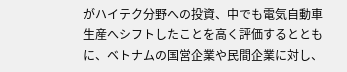がハイテク分野への投資、中でも電気自動車生産へシフトしたことを高く評価するとともに、ベトナムの国営企業や民間企業に対し、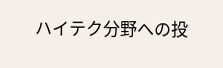ハイテク分野への投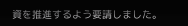資を推進するよう要請しました。